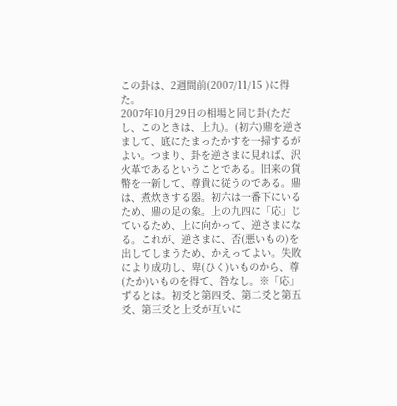この卦は、2週間前(2007/11/15 )に得た。
2007年10月29日の相場と同じ卦(ただし、このときは、上九)。(初六)鼎を逆さまして、底にたまったかすを一掃するがよい。つまり、卦を逆さまに見れば、沢火革であるということである。旧来の貨幣を一新して、尊貴に従うのである。鼎は、煮炊きする器。初六は一番下にいるため、鼎の足の象。上の九四に「応」じているため、上に向かって、逆さまになる。これが、逆さまに、否(悪いもの)を出してしまうため、かえってよい。失敗により成功し、卑(ひく)いものから、尊(たか)いものを得て、咎なし。※「応」ずるとは。初爻と第四爻、第二爻と第五爻、第三爻と上爻が互いに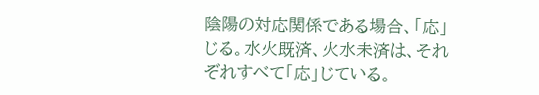陰陽の対応関係である場合、「応」じる。水火既済、火水未済は、それぞれすべて「応」じている。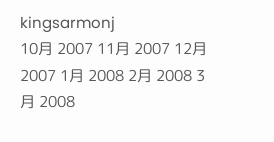kingsarmonj
10月 2007 11月 2007 12月 2007 1月 2008 2月 2008 3月 2008